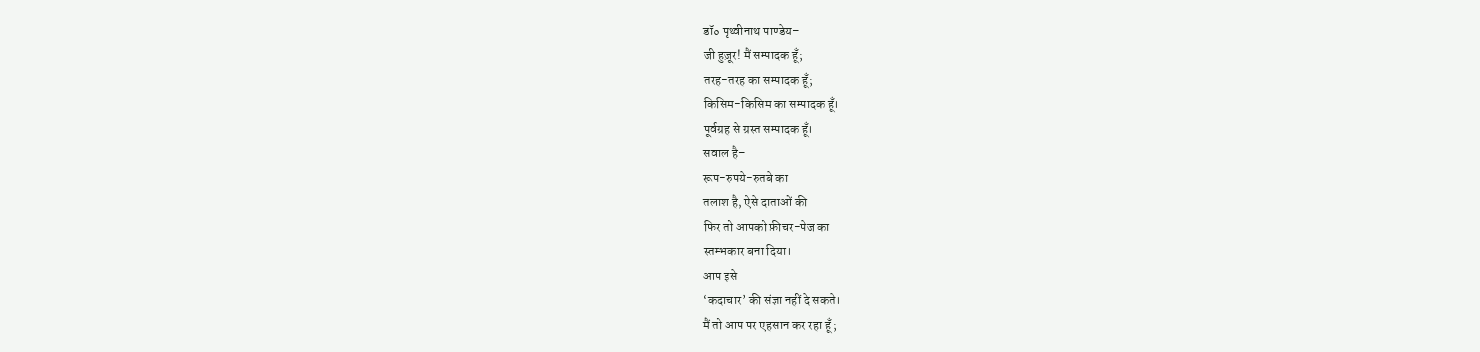डॉ० पृथ्वीनाथ पाण्डेय–
जी हुज़ूर! मैं सम्पादक हूँ;
तरह-तरह का सम्पादक हूँ;
किसिम-किसिम का सम्पादक हूँ।
पूर्वग्रह से ग्रस्त सम्पादक हूँ।
सवाल है–
रूप-रुपये-रुतबे का
तलाश है, ऐसे दाताओं की
फिर तो आपको फ़ीचर-पेज का
स्तम्भकार बना दिया।
आप इसे
‘कदाचार’ की संज्ञा नहीं दे सकते।
मैं तो आप पर एहसान कर रहा हूँ ;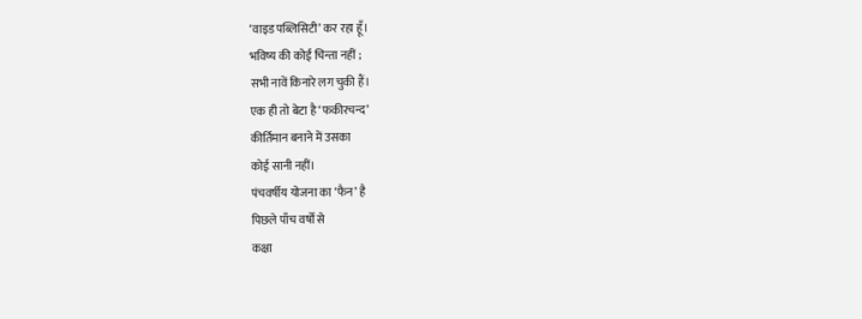‘वाइड पब्लिसिटी’ कर रहा हूँ।
भविष्य की कोई चिन्ता नहीं ;
सभी नावें किनारे लग चुकी हैं।
एक ही तो बेटा है ‘फकीरचन्द’
कीर्तिमान बनाने में उसका
कोई सानी नहीं।
पंचवर्षीय योजना का ‘फैन’ है
पिछले पाँच वर्षों से
कक्षा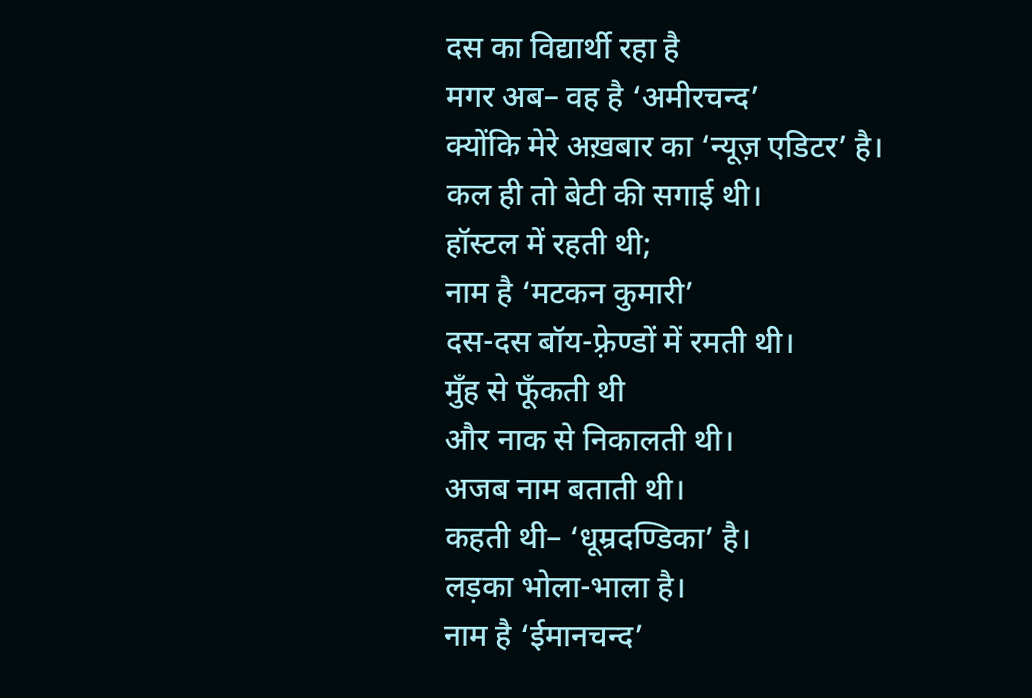दस का विद्यार्थी रहा है
मगर अब– वह है ‘अमीरचन्द’
क्योंकि मेरे अख़बार का ‘न्यूज़ एडिटर’ है।
कल ही तो बेटी की सगाई थी।
हॉस्टल में रहती थी;
नाम है ‘मटकन कुमारी’
दस-दस बॉय-फ़्रेण्डों में रमती थी।
मुँह से फूँकती थी
और नाक से निकालती थी।
अजब नाम बताती थी।
कहती थी– ‘धूम्रदण्डिका’ है।
लड़का भोला-भाला है।
नाम है ‘ईमानचन्द’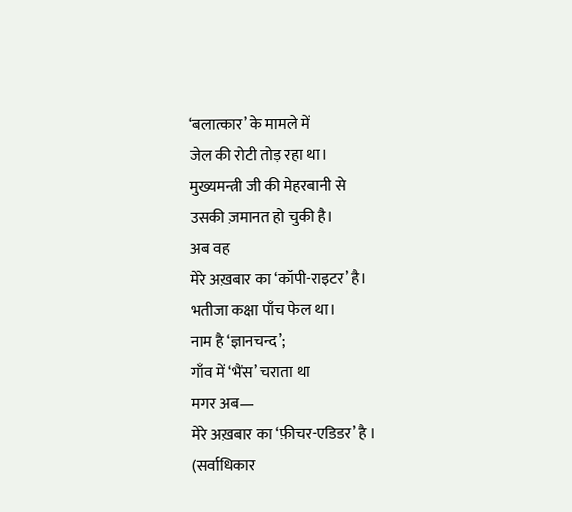‘बलात्कार’ के मामले में
जेल की रोटी तोड़ रहा था।
मुख्यमन्त्री जी की मेहरबानी से
उसकी ज़मानत हो चुकी है।
अब वह
मेरे अख़बार का ‘कॉपी-राइटर’ है।
भतीजा कक्षा पाँच फेल था।
नाम है ‘ज्ञानचन्द’;
गाँव में ‘भैंस’ चराता था
मगर अब—
मेरे अख़बार का ‘फ़ीचर-एडिडर’ है ।
(सर्वाधिकार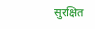सुरक्षित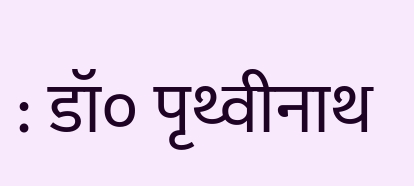: डॉ० पृथ्वीनाथ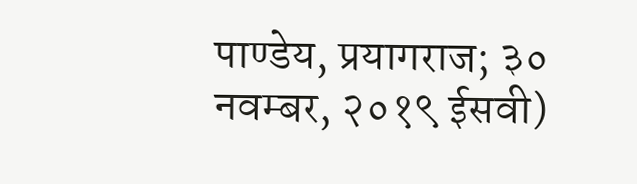पाण्डेय, प्रयागराज; ३० नवम्बर, २०१९ ईसवी)